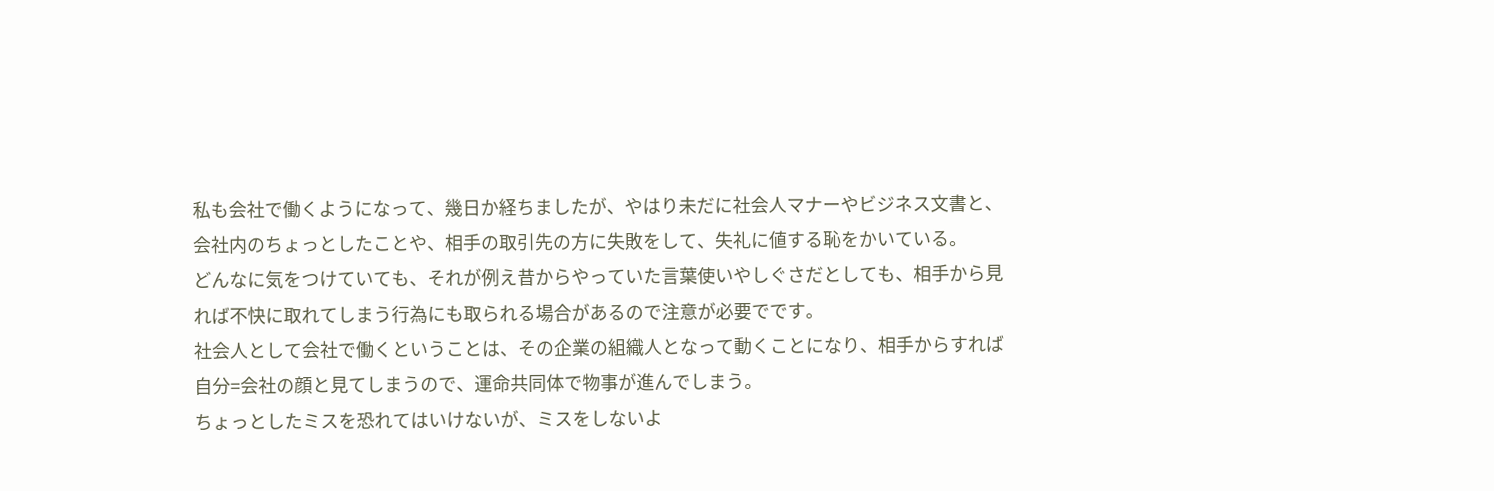私も会社で働くようになって、幾日か経ちましたが、やはり未だに社会人マナーやビジネス文書と、会社内のちょっとしたことや、相手の取引先の方に失敗をして、失礼に値する恥をかいている。
どんなに気をつけていても、それが例え昔からやっていた言葉使いやしぐさだとしても、相手から見れば不快に取れてしまう行為にも取られる場合があるので注意が必要でです。
社会人として会社で働くということは、その企業の組織人となって動くことになり、相手からすれば自分=会社の顔と見てしまうので、運命共同体で物事が進んでしまう。
ちょっとしたミスを恐れてはいけないが、ミスをしないよ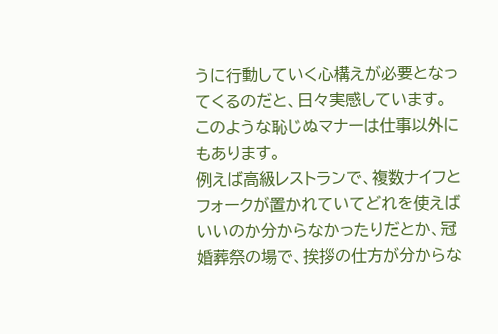うに行動していく心構えが必要となってくるのだと、日々実感しています。
このような恥じぬマナーは仕事以外にもあります。
例えば高級レストランで、複数ナイフとフォークが置かれていてどれを使えばいいのか分からなかったりだとか、冠婚葬祭の場で、挨拶の仕方が分からな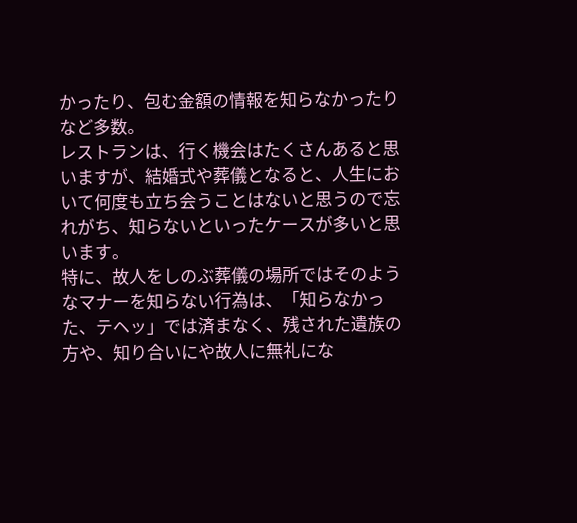かったり、包む金額の情報を知らなかったりなど多数。
レストランは、行く機会はたくさんあると思いますが、結婚式や葬儀となると、人生において何度も立ち会うことはないと思うので忘れがち、知らないといったケースが多いと思います。
特に、故人をしのぶ葬儀の場所ではそのようなマナーを知らない行為は、「知らなかった、テヘッ」では済まなく、残された遺族の方や、知り合いにや故人に無礼にな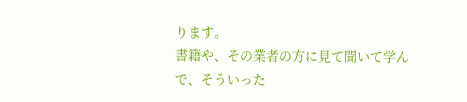ります。
書籍や、その業者の方に見て聞いて学んで、そういった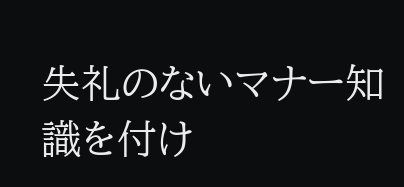失礼のないマナー知識を付け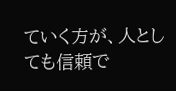ていく方が、人としても信頼で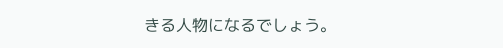きる人物になるでしょう。